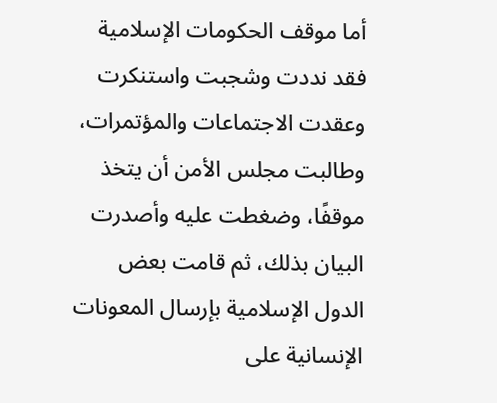أما موقف الحكومات الإسلامية فقد نددت وشجبت واستنكرت وعقدت الاجتماعات والمؤتمرات، وطالبت مجلس الأمن أن يتخذ موقفًا، وضغطت عليه وأصدرت البيان بذلك، ثم قامت بعض الدول الإسلامية بإرسال المعونات الإنسانية على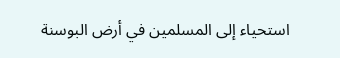استحياء إلى المسلمين في أرض البوسنة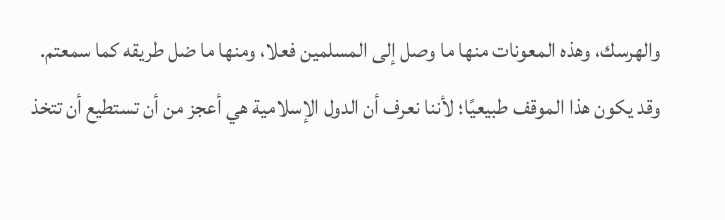والهرسك، وهذه المعونات منها ما وصل إلى المسلمين فعلا، ومنها ما ضل طريقه كما سمعتم.
وقد يكون هذا الموقف طبيعيًا؛ لأننا نعرف أن الدول الإسلامية هي أعجز من أن تستطيع أن تتخذ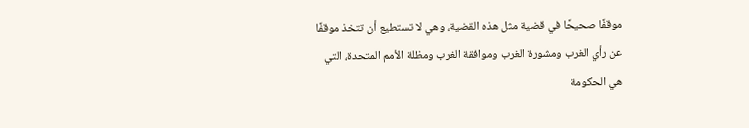موقفًا صحيحًا في قضية مثل هذه القضية، وهي لا تستطيع أن تتخذ موقفًا عن رأي الغرب ومشورة الغرب وموافقة الغرب ومظلة الأمم المتحدة، التي هي الحكومة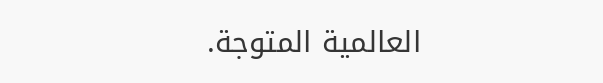العالمية المتوجة.